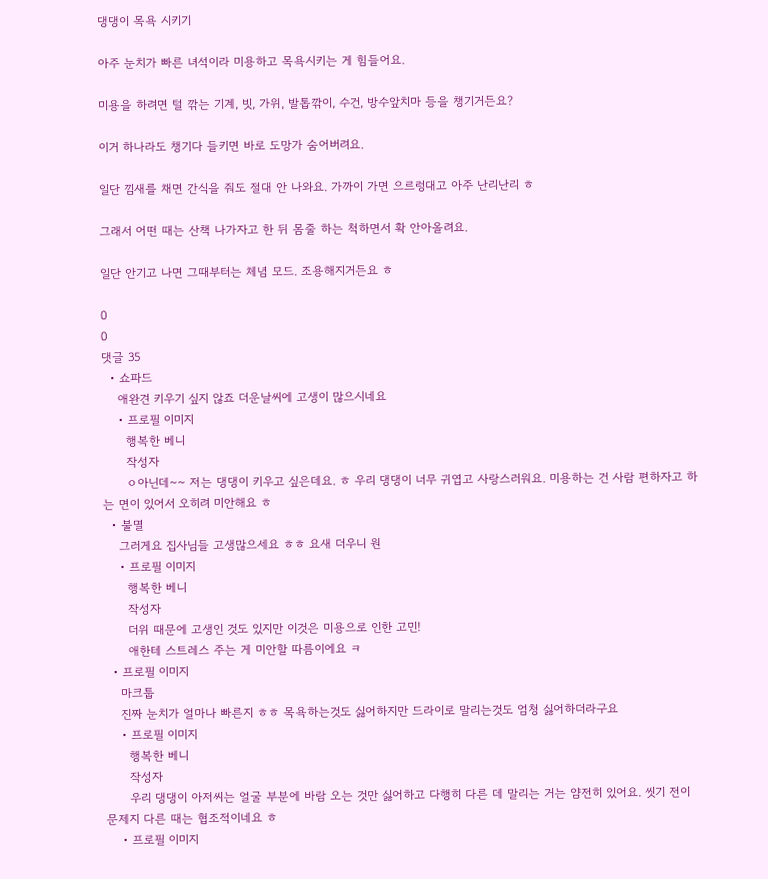댕댕이 목욕 시키기

아주 눈치가 빠른 녀석이라 미용하고 목욕시키는 게 힘들어요.

미용을 하려면 털 깎는 기계, 빗, 가위, 발톱깎이, 수건, 방수앞치마 등을 챙기거든요?

이거 하나라도 챙기다 들키면 바로 도망가 숨어버려요.

일단 낌새를 채면 간식을 줘도 절대 안 나와요. 가까이 가면 으르렁대고 아주 난리난리 ㅎ

그래서 어떤 때는 산책 나가자고 한 뒤 몸줄 하는 척하면서 확 안아올려요.

일단 안기고 나면 그때부터는 체념 모드. 조용해지거든요 ㅎ

0
0
댓글 35
  • 쇼파드
    애완견 키우기 싶지 않죠 더운날씨에 고생이 많으시네요
    • 프로필 이미지
      행복한 베니
      작성자
      ㅇ아닌데~~ 저는 댕댕이 키우고 싶은데요. ㅎ 우리 댕댕이 너무 귀엽고 사랑스러워요. 미용하는 건 사람 편하자고 하는 면이 있어서 오히려 미안해요 ㅎ
  • 불멸
    그러게요 집사님들 고생많으세요 ㅎㅎ 요새 더우니 원
    • 프로필 이미지
      행복한 베니
      작성자
      더위 때문에 고생인 것도 있지만 이것은 미용으로 인한 고민!
      애한테 스트레스 주는 게 미안할 따름이에요 ㅋ
  • 프로필 이미지
    마크툽
    진짜 눈치가 얼마나 빠른지 ㅎㅎ 목욕하는것도 싫어하지만 드라이로 말리는것도 엄청 싫어하더라구요
    • 프로필 이미지
      행복한 베니
      작성자
      우리 댕댕이 아저씨는 얼굴 부분에 바람 오는 것만 싫어하고 다행히 다른 데 말리는 거는 얌전히 있어요. 씻기 전이 문제지 다른 때는 협조적이네요 ㅎ
    • 프로필 이미지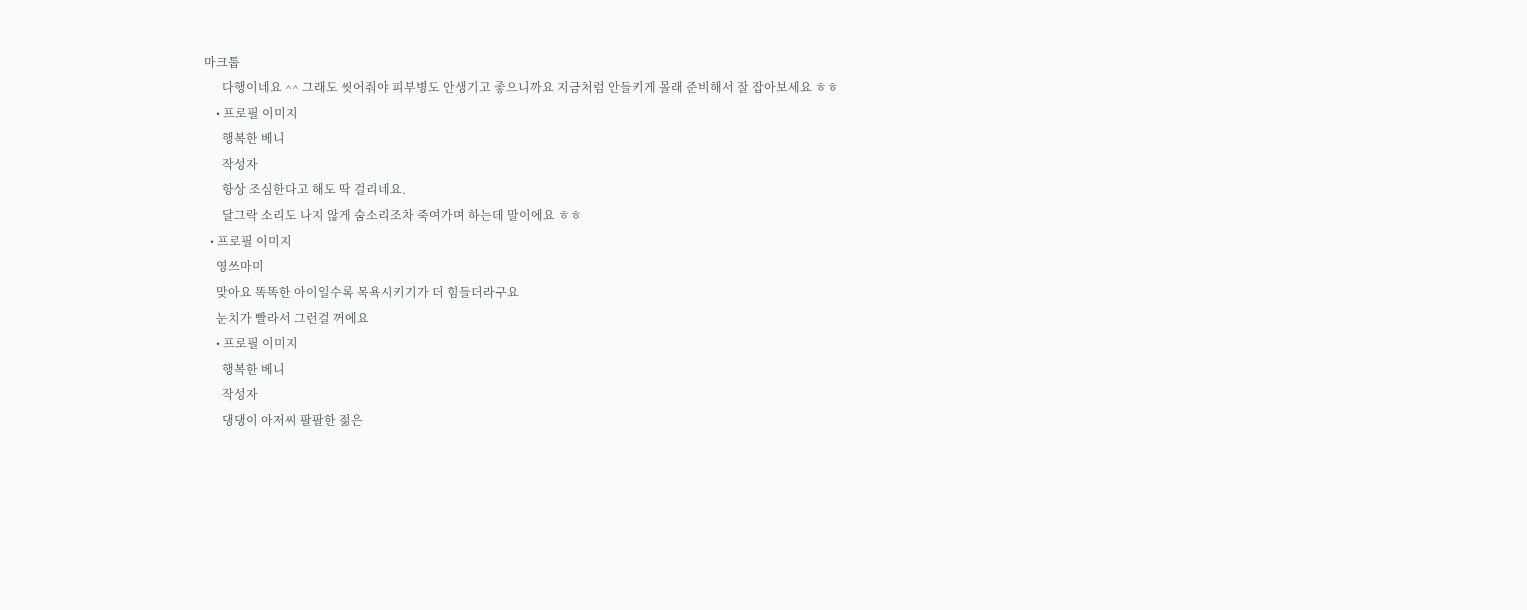마크툽
      다행이네요 ^^ 그래도 씻어줘야 피부병도 안생기고 좋으니까요 지금처럼 안들키게 몰래 준비해서 잘 잡아보세요 ㅎㅎ
    • 프로필 이미지
      행복한 베니
      작성자
      항상 조심한다고 해도 딱 걸리네요.
      달그락 소리도 나지 않게 숨소리조차 죽여가며 하는데 말이에요 ㅎㅎ
  • 프로필 이미지
    영쓰마미
    맞아요 똑똑한 아이일수록 목욕시키기가 더 힘들더라구요
    눈치가 빨라서 그런걸 꺼에요
    • 프로필 이미지
      행복한 베니
      작성자
      댕댕이 아저씨 팔팔한 젊은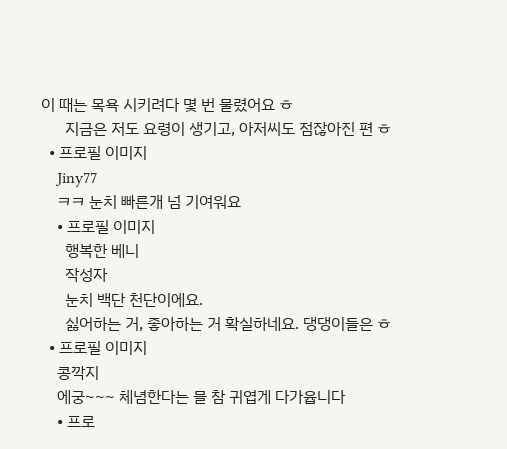이 때는 목욕 시키려다 몇 번 물렸어요 ㅎ
      지금은 저도 요령이 생기고, 아저씨도 점잖아진 편 ㅎ
  • 프로필 이미지
    Jiny77
    ㅋㅋ 눈치 빠른개 넘 기여워요
    • 프로필 이미지
      행복한 베니
      작성자
      눈치 백단 천단이에요.
      싫어하는 거, 좋아하는 거 확실하네요. 댕댕이들은 ㅎ
  • 프로필 이미지
    콩깍지
    에궁~~~ 체념한다는 믈 참 귀엽게 다가윱니다
    • 프로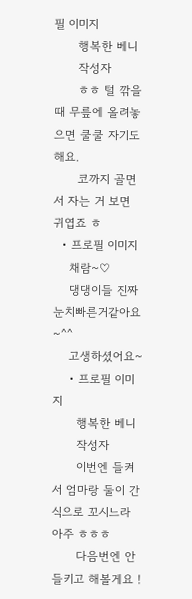필 이미지
      행복한 베니
      작성자
      ㅎㅎ 털 깎을 때 무릎에 올려놓으면 쿨쿨 자기도 해요.
      코까지 골면서 자는 거 보면 귀엽죠 ㅎ
  • 프로필 이미지
    채람~♡
    댕댕이들 진짜 눈치빠른거같아요 ~^^
    고생하셨어요~
    • 프로필 이미지
      행복한 베니
      작성자
      이번엔 들켜서 엄마랑 둘이 간식으로 꼬시느라 아주 ㅎㅎㅎ
      다음번엔 안 들키고 해볼게요 !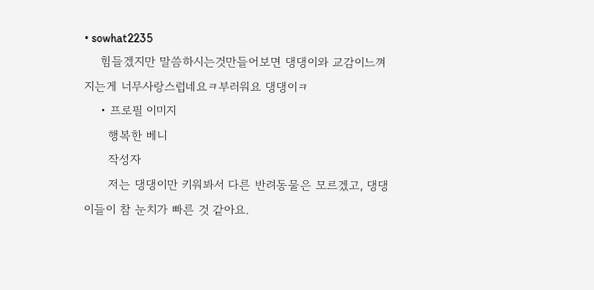• sowhat2235
    힘들겠지만 말씀하시는것만들어보면 댕댕이와 교감이느껴지는게 너무사랑스럽네요ㅋ부러워요 댕댕이ㅋ
    • 프로필 이미지
      행복한 베니
      작성자
      저는 댕댕이만 키워봐서 다른 반려동물은 모르겠고, 댕댕이들이 참 눈치가 빠른 것 같아요.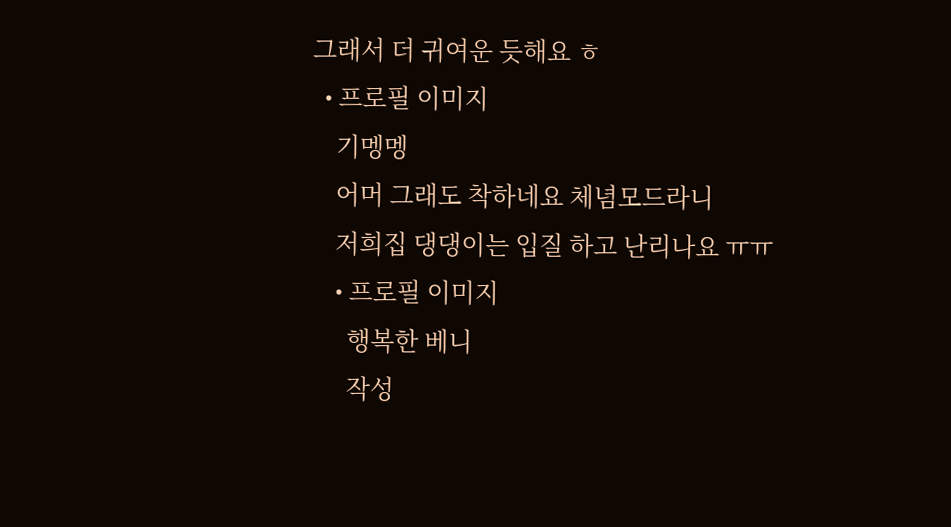그래서 더 귀여운 듯해요 ㅎ
  • 프로필 이미지
    기멩멩
    어머 그래도 착하네요 체념모드라니
    저희집 댕댕이는 입질 하고 난리나요 ㅠㅠ
    • 프로필 이미지
      행복한 베니
      작성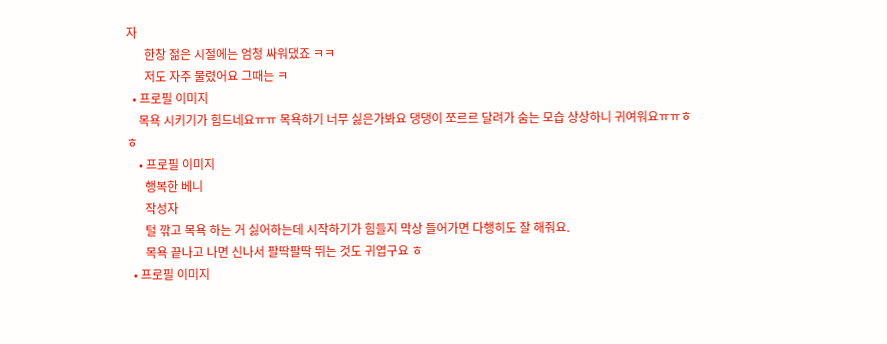자
      한창 젊은 시절에는 엄청 싸워댔죠 ㅋㅋ
      저도 자주 물렸어요 그때는 ㅋ
  • 프로필 이미지
    목욕 시키기가 힘드네요ㅠㅠ 목욕하기 너무 싫은가봐요 댕댕이 쪼르르 달려가 숨는 모습 상상하니 귀여워요ㅠㅠㅎㅎ
    • 프로필 이미지
      행복한 베니
      작성자
      털 깎고 목욕 하는 거 싫어하는데 시작하기가 힘들지 막상 들어가면 다행히도 잘 해줘요.
      목욕 끝나고 나면 신나서 팔딱팔딱 뛰는 것도 귀엽구요 ㅎ
  • 프로필 이미지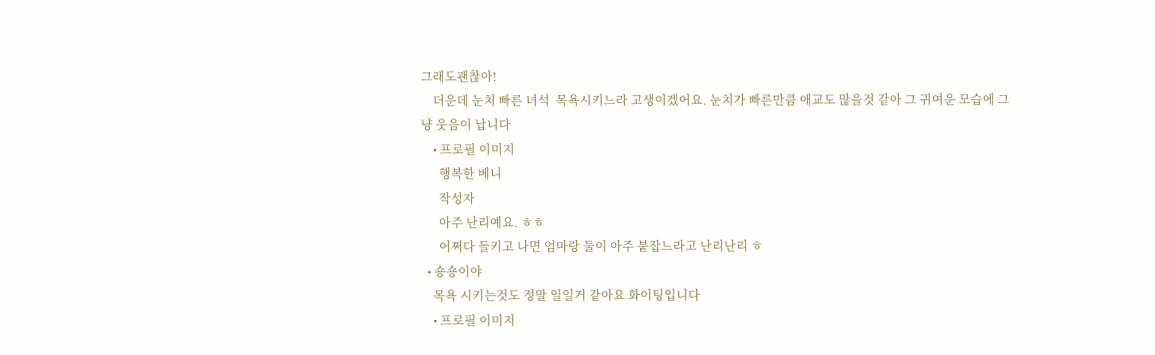그래도괜찮아!
    더운데 눈치 빠른 녀석  목욕시키느라 고생이겠어요. 눈치가 빠른만큼 애교도 많을것 같아 그 귀여운 모습에 그냥 웃음이 납니다
    • 프로필 이미지
      행복한 베니
      작성자
      아주 난리예요. ㅎㅎ
      어쩌다 들키고 나면 엄마랑 둘이 아주 붙잡느라고 난리난리 ㅎ
  • 숑숑이야
    목욕 시키는것도 정말 일일거 같아요 화이팅입니다
    • 프로필 이미지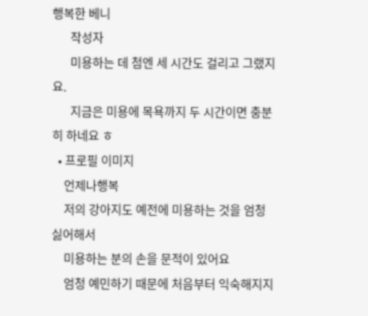행복한 베니
      작성자
      미용하는 데 첨엔 세 시간도 걸리고 그랬지요.
      지금은 미용에 목욕까지 두 시간이면 충분히 하네요 ㅎ
  • 프로필 이미지
    언제나행복
    저의 강아지도 예전에 미용하는 것을 엄청 싫어해서
    미용하는 분의 손을 문적이 있어요
    엄청 예민하기 때문에 처음부터 익숙해지지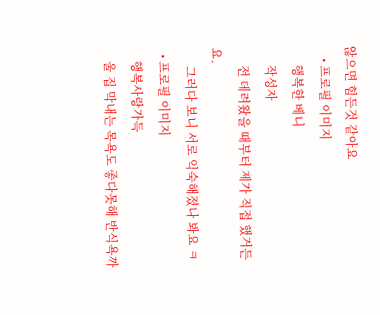않으면 힘든것 같아요
    • 프로필 이미지
      행복한 베니
      작성자
      전 데려왔을 때부터 제가 직접 했거든요.
      그러다 보니 서로 익숙해졌나 봐요 ㅋ
  • 프로필 이미지
    행복사랑가득
    울 집 막내는 목욕도 좋다못해 반식욕까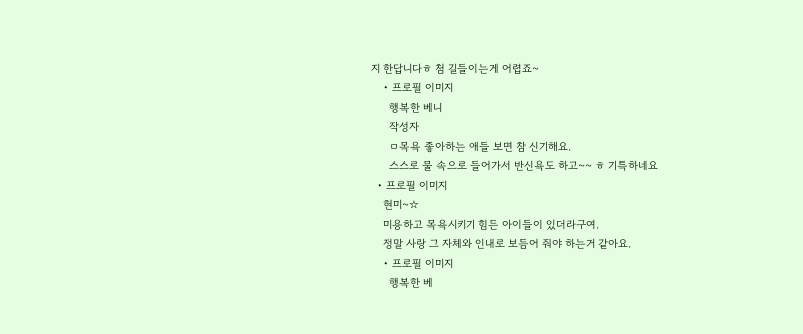지 한답니다ㅎ 첨 길들이는게 어렵죠~
    • 프로필 이미지
      행복한 베니
      작성자
      ㅁ목욕 좋아하는 애들 보면 참 신기해요.
      스스로 물 속으로 들어가서 반신욕도 하고~~ ㅎ 기특하네요
  • 프로필 이미지
    현미~☆
    미용하고 목욕시키기 힘든 아이들이 있더라구여.
    정말 사랑 그 자체와 인내로 보듬어 줘야 하는거 같아요.
    • 프로필 이미지
      행복한 베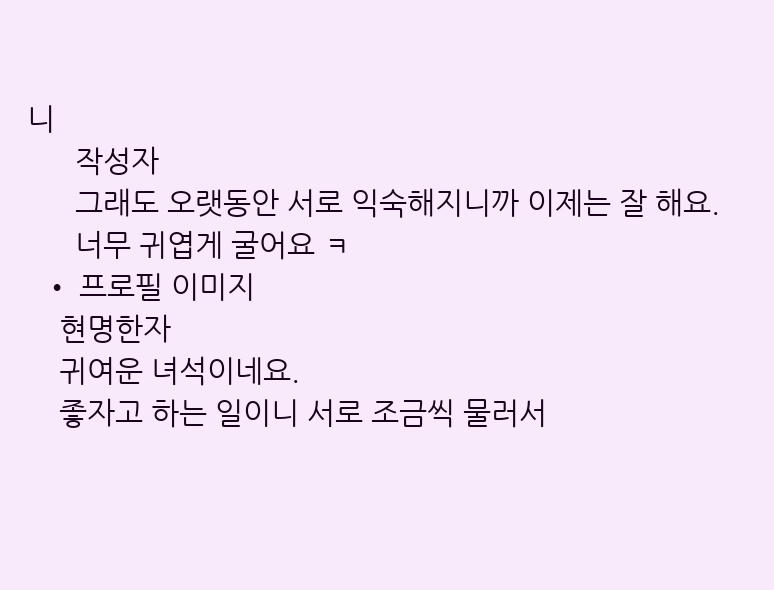니
      작성자
      그래도 오랫동안 서로 익숙해지니까 이제는 잘 해요.
      너무 귀엽게 굴어요 ㅋ
  • 프로필 이미지
    현명한자
    귀여운 녀석이네요.
    좋자고 하는 일이니 서로 조금씩 물러서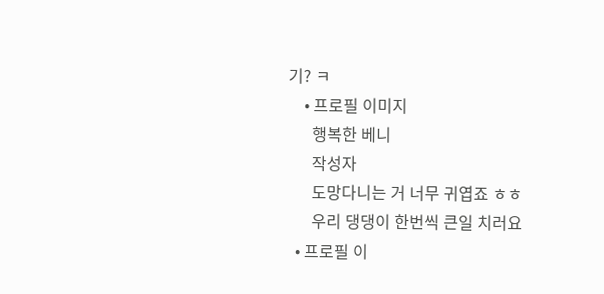기? ㅋ
    • 프로필 이미지
      행복한 베니
      작성자
      도망다니는 거 너무 귀엽죠 ㅎㅎ
      우리 댕댕이 한번씩 큰일 치러요
  • 프로필 이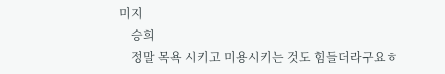미지
    승희
    정말 목욕 시키고 미용시키는 것도 힘들더라구요ㅎ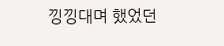낑낑대며 했었던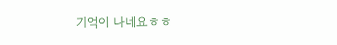기억이 나네요ㅎㅎ